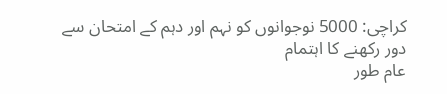کراچی: 5000 نوجوانوں کو نہم اور دہم کے امتحان سے دور رکھنے کا اہتمام
عام طور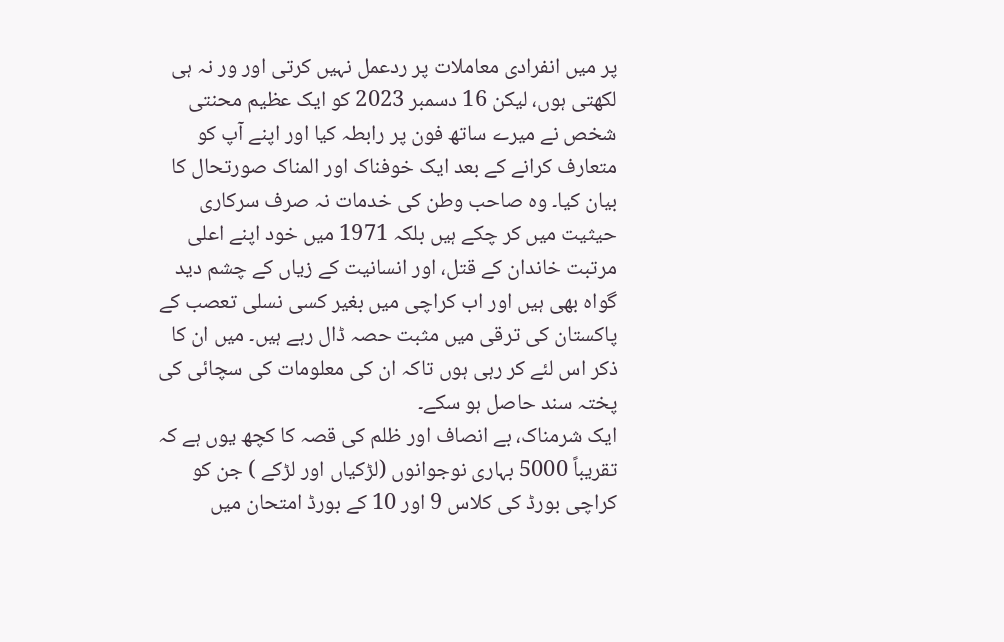پر میں انفرادی معاملات پر ردعمل نہیں کرتی اور ور نہ ہی لکھتی ہوں، لیکن 16 دسمبر 2023 کو ایک عظیم محنتی شخص نے میرے ساتھ فون پر رابطہ کیا اور اپنے آپ کو متعارف کرانے کے بعد ایک خوفناک اور المناک صورتحال کا بیان کیا۔ وہ صاحب وطن کی خدمات نہ صرف سرکاری حیثیت میں کر چکے ہیں بلکہ 1971 میں خود اپنے اعلی مرتبت خاندان کے قتل، اور انسانیت کے زیاں کے چشم دید گواہ بھی ہیں اور اب کراچی میں بغیر کسی نسلی تعصب کے پاکستان کی ترقی میں مثبت حصہ ڈال رہے ہیں۔ میں ان کا ذکر اس لئے کر رہی ہوں تاکہ ان کی معلومات کی سچائی کی پختہ سند حاصل ہو سکے۔
ایک شرمناک، بے انصاف اور ظلم کی قصہ کا کچھ یوں ہے کہ تقریباً 5000 بہاری نوجوانوں (لڑکیاں اور لڑکے ) جن کو کراچی بورڈ کی کلاس 9 اور 10 کے بورڈ امتحان میں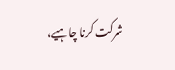شرکت کرنا چاہیے،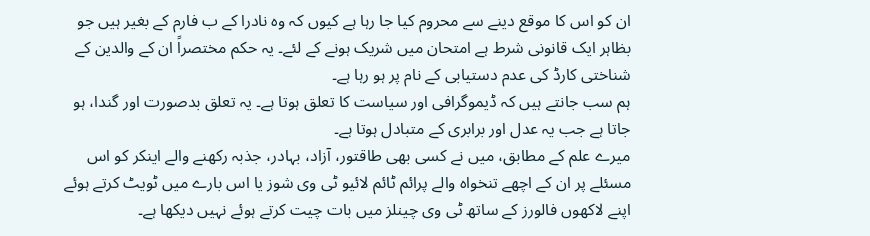ان کو اس کا موقع دینے سے محروم کیا جا رہا ہے کیوں کہ وہ نادرا کے ب فارم کے بغیر ہیں جو بظاہر ایک قانونی شرط ہے امتحان میں شریک ہونے کے لئے۔ یہ حکم مختصراً ان کے والدین کے شناختی کارڈ کی عدم دستیابی کے نام پر ہو رہا ہے۔
ہم سب جانتے ہیں کہ ڈیموگرافی اور سیاست کا تعلق ہوتا ہے۔ یہ تعلق بدصورت اور گندا، ہو جاتا ہے جب یہ عدل اور برابری کے متبادل ہوتا ہے۔
میرے علم کے مطابق، میں نے کسی بھی طاقتور، آزاد، بہادر، جذبہ رکھنے والے اینکر کو اس مسئلے پر ان کے اچھے تنخواہ والے پرائم ٹائم لائیو ٹی وی شوز یا اس بارے میں ٹویٹ کرتے ہوئے اپنے لاکھوں فالورز کے ساتھ ٹی وی چینلز میں بات چیت کرتے ہوئے نہیں دیکھا ہے۔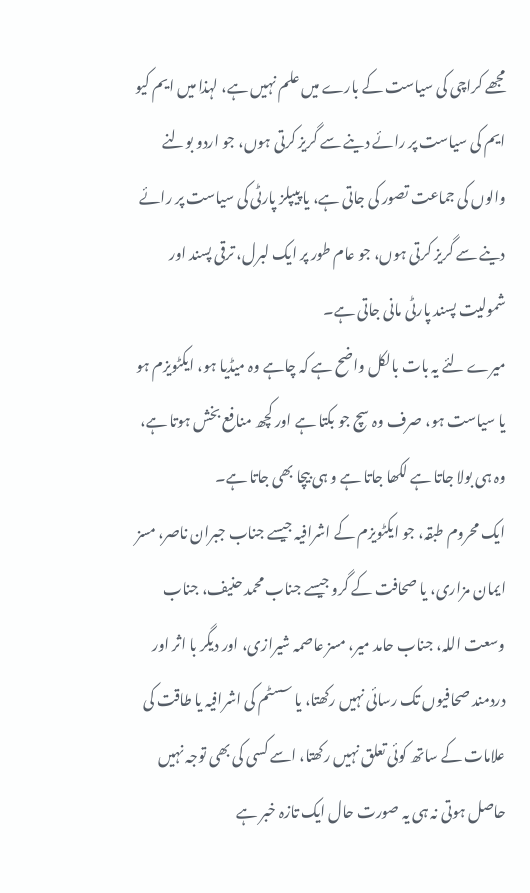مجھے کراچی کی سیاست کے بارے میں علم نہیں ہے، لہذا میں ایم کیو ایم کی سیاست پر رائے دینے سے گریز کرتی ہوں، جو اردو بولنے والوں کی جماعت تصور کی جاتی ہے، یا پیپلز پارٹی کی سیاست پر رائے دینے سے گریز کرتی ہوں، جو عام طور پر ایک لبرل، ترقی پسند اور شمولیت پسند پارٹی مانی جاتی ہے۔
میرے لئے یہ بات بالکل واضح ہے کہ چاہے وہ میڈیا ہو، ایکٹویزم ہو یا سیاست ہو، صرف وہ سچ جو بکتا ہے اور کچھ منافع بخش ہوتا ہے، وہ ہی بولا جاتا ہے لکھا جاتا ہے و ہی بیچا بھی جاتا ہے۔
ایک محروم طبقہ، جو ایکٹویزم کے اشرافیہ جیسے جناب جبران ناصر، مسز ایمان مزاری، یا صحافت کے گرو جیسے جناب محمد حنیف، جناب وسعت اللہ، جناب حامد میر، مسز عاصمہ شیرازی، اور دیگر با اثر اور دردمند صحافیوں تک رسائی نہیں رکھتا، یا سسٹم کی اشرافیہ یا طاقت کی علامات کے ساتھ کوئی تعلق نہیں رکھتا، اسے کسی کی بھی توجہ نہیں حاصل ہوتی نہ ہی یہ صورت حال ایک تازہ خبر ہے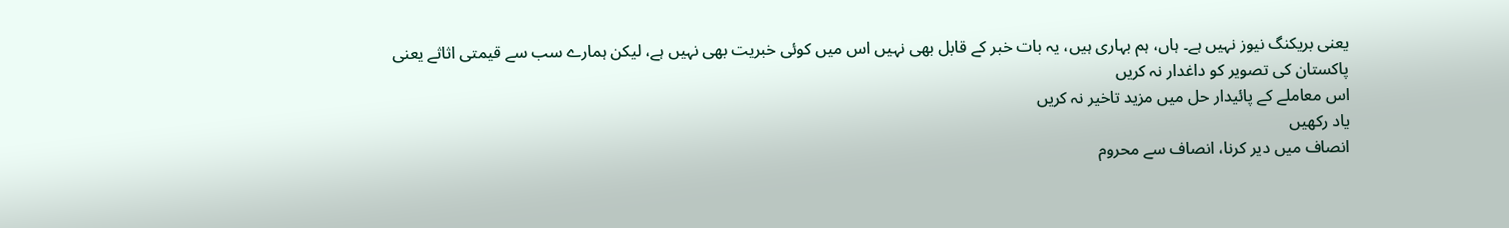یعنی بریکنگ نیوز نہیں ہے۔ ہاں، ہم بہاری ہیں، یہ بات خبر کے قابل بھی نہیں اس میں کوئی خبریت بھی نہیں ہے، لیکن ہمارے سب سے قیمتی اثاثے یعنی پاکستان کی تصویر کو داغدار نہ کریں
اس معاملے کے پائیدار حل میں مزید تاخیر نہ کریں
یاد رکھیں
انصاف میں دیر کرنا، انصاف سے محروم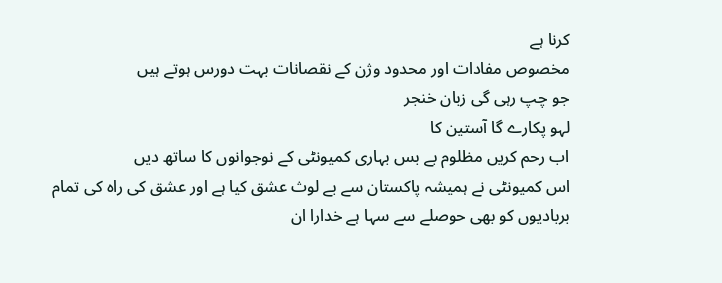کرنا ہے
مخصوص مفادات اور محدود وژن کے نقصانات بہت دورس ہوتے ہیں
جو چپ رہی گی زبان خنجر
لہو پکارے گا آستین کا
اب رحم کریں مظلوم بے بس بہاری کمیونٹی کے نوجوانوں کا ساتھ دیں
اس کمیونٹی نے ہمیشہ پاکستان سے بے لوث عشق کیا ہے اور عشق کی راہ کی تمام بربادیوں کو بھی حوصلے سے سہا ہے خدارا ان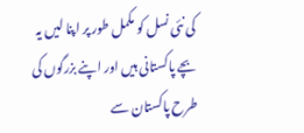کی نئی نسل کو مکمل طور پر اپنا لیں یہ بچے پاکستانی ہیں اور اپنے بزرگوں کی طرح پاکستان سے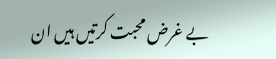بے غرض محبت کرتیں ہیں ان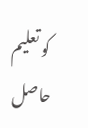کو تعلیم حاصل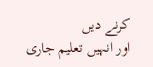کرنے دیں
اور انہیں تعلیم جاری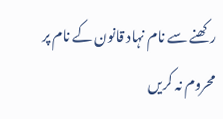رکھنے سے نام نہاد قانون کے نام پر محروم نہ کریں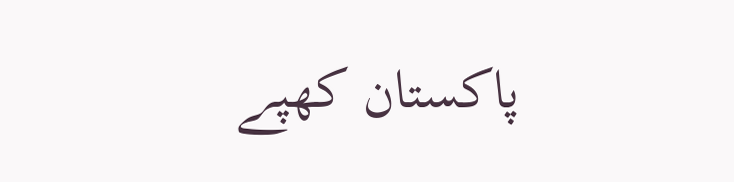پاکستان کھپے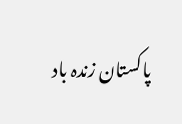پاکستان زندہ باد